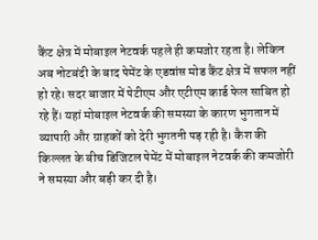कैंट क्षेत्र में मोबाइल नेटवर्क पहले ही कमजोर रहता है। लेकिन अब नोटबंदी के बाद पेमेंट के एडवांस मोड कैंट क्षेत्र में सफल नहीं हो रहे। सदर बाजार में पेटीएम और एटीएम कार्ड फेल साबित हो रहे हैं। यहां मोबाइल नेटवर्क की समस्या के कारण भुगतान में व्यापारी और ग्राहकों को देरी भुगतनी पड़ रही है। कैश की किल्लत के बीच डिजिटल पेमेंट में मोबाइल नेटवर्क की कमजोरी ने समस्या और बड़ी कर दी है।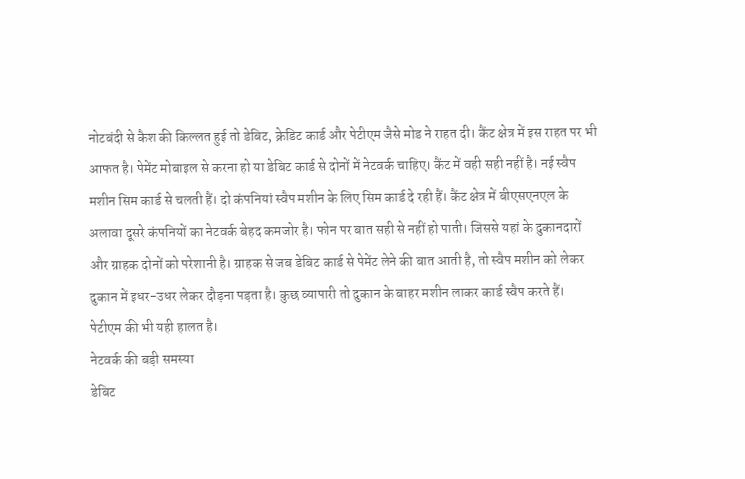नोटबंदी से कैश की किल्लत हुई तो डेबिट, क्रेडिट कार्ड और पेटीएम जैसे मोड ने राहत दी। कैंट क्षेत्र में इस राहत पर भी आफत है। पेमेंट मोबाइल से करना हो या डेबिट कार्ड से दोनों में नेटवर्क चाहिए। कैंट में वही सही नहीं है। नई स्वैप मशीन सिम कार्ड से चलती हैं। दो कंपनियां स्वैप मशीन के लिए सिम कार्ड दे रही हैं। कैंट क्षेत्र में बीएसएनएल के अलावा दूसरे कंपनियों का नेटवर्क बेहद कमजोर है। फोन पर बात सही से नहीं हो पाती। जिससे यहां के दुकानदारों और ग्राहक दोनों को परेशानी है। ग्राहक से जब डेबिट कार्ड से पेमेंट लेने की बात आती है, तो स्वैप मशीन को लेकर दुकान में इधर-उधर लेकर दौड़ना पड़ता है। कुछ व्यापारी तो दुकान के बाहर मशीन लाकर कार्ड स्वैप करते हैं। पेटीएम की भी यही हालत है।
नेटवर्क की बड़ी समस्या
डेबिट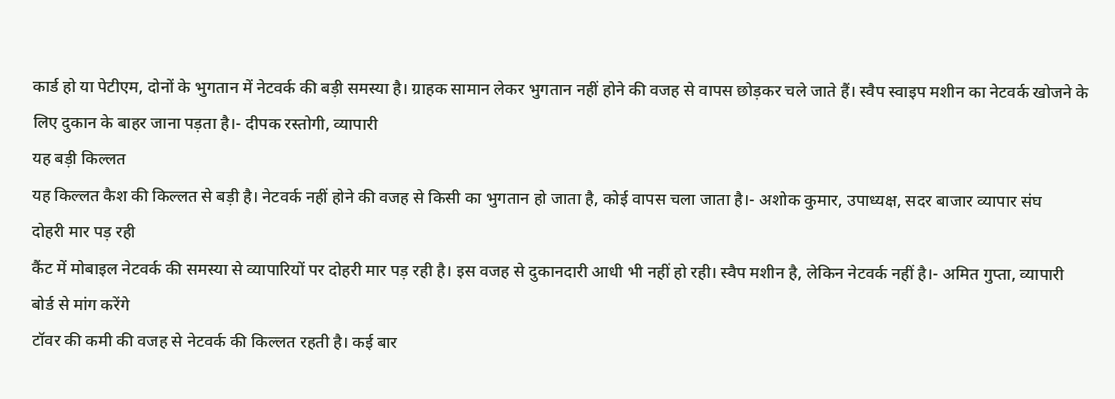कार्ड हो या पेटीएम, दोनों के भुगतान में नेटवर्क की बड़ी समस्या है। ग्राहक सामान लेकर भुगतान नहीं होने की वजह से वापस छोड़कर चले जाते हैं। स्वैप स्वाइप मशीन का नेटवर्क खोजने के लिए दुकान के बाहर जाना पड़ता है।- दीपक रस्तोगी, व्यापारी
यह बड़ी किल्लत
यह किल्लत कैश की किल्लत से बड़ी है। नेटवर्क नहीं होने की वजह से किसी का भुगतान हो जाता है, कोई वापस चला जाता है।- अशोक कुमार, उपाध्यक्ष, सदर बाजार व्यापार संघ
दोहरी मार पड़ रही
कैंट में मोबाइल नेटवर्क की समस्या से व्यापारियों पर दोहरी मार पड़ रही है। इस वजह से दुकानदारी आधी भी नहीं हो रही। स्वैप मशीन है, लेकिन नेटवर्क नहीं है।- अमित गुप्ता, व्यापारी
बोर्ड से मांग करेंगे
टॉवर की कमी की वजह से नेटवर्क की किल्लत रहती है। कई बार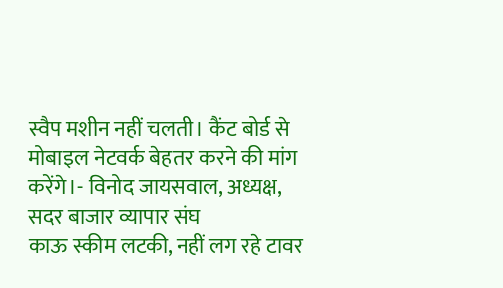स्वैप मशीन नहीं चलती। कैंट बोर्ड से मोबाइल नेटवर्क बेहतर करने की मांग करेंगे।- विनोद जायसवाल, अध्यक्ष, सदर बाजार व्यापार संघ
काऊ स्कीम लटकी, नहीं लग रहे टावर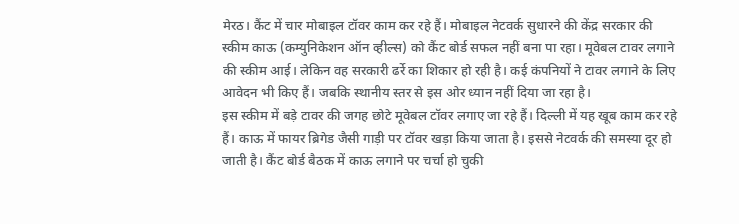मेरठ। कैंट में चार मोबाइल टॉवर काम कर रहे हैं। मोबाइल नेटवर्क सुधारने की केंद्र सरकार की स्कीम काऊ (कम्युनिकेशन ऑन व्हील्स) को कैंट बोर्ड सफल नहीं बना पा रहा। मूवेबल टावर लगाने की स्कीम आई। लेकिन वह सरकारी ढर्रे का शिकार हो रही है। कई कंपनियों ने टावर लगाने के लिए आवेदन भी किए हैं। जबकि स्थानीय स्तर से इस ओर ध्यान नहीं दिया जा रहा है।
इस स्कीम में बड़े टावर की जगह छोटे मूवेबल टॉवर लगाए जा रहे हैं। दिल्ली में यह खूब काम कर रहे हैं। काऊ में फायर ब्रिगेड जैसी गाड़ी पर टॉवर खड़ा किया जाता है। इससे नेटवर्क की समस्या दूर हो जाती है। कैंट बोर्ड बैठक में काऊ लगाने पर चर्चा हो चुकी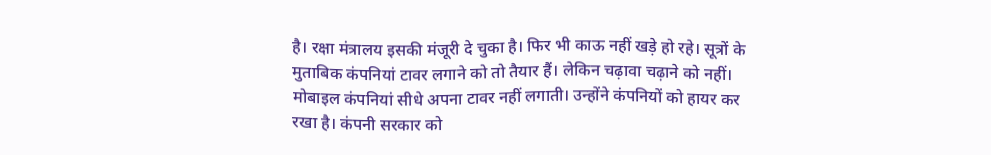है। रक्षा मंत्रालय इसकी मंजूरी दे चुका है। फिर भी काऊ नहीं खड़े हो रहे। सूत्रों के मुताबिक कंपनियां टावर लगाने को तो तैयार हैं। लेकिन चढ़ावा चढ़ाने को नहीं। मोबाइल कंपनियां सीधे अपना टावर नहीं लगाती। उन्होंने कंपनियों को हायर कर रखा है। कंपनी सरकार को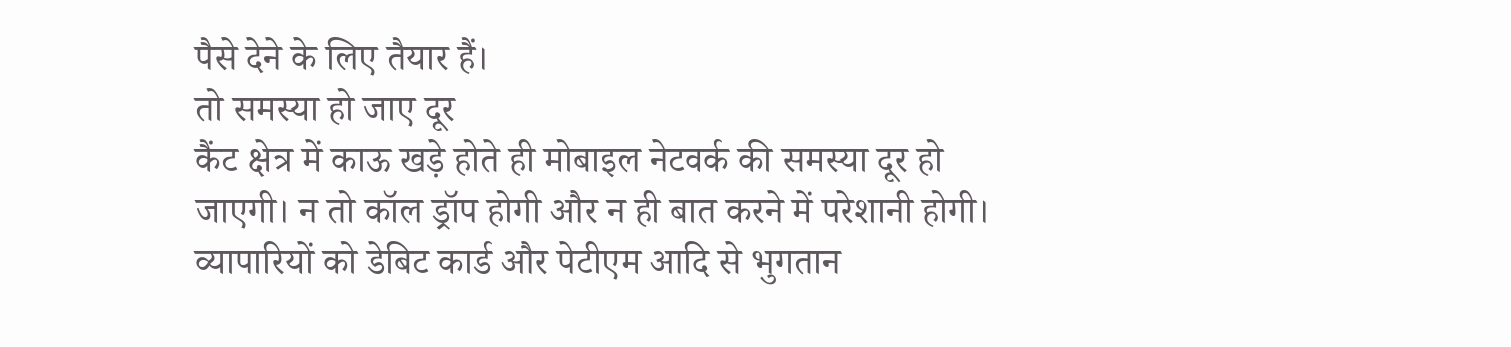पैसे देने के लिए तैयार हैं।
तो समस्या हो जाए दूर
कैंट क्षेत्र में काऊ खड़े होते ही मोबाइल नेटवर्क की समस्या दूर हो जाएगी। न तो कॉल ड्रॉप होगी और न ही बात करने में परेशानी होगी। व्यापारियों को डेबिट कार्ड और पेटीएम आदि से भुगतान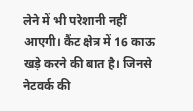लेने में भी परेशानी नहीं आएगी। कैंट क्षेत्र में 16 काऊ खड़े करने की बात है। जिनसे नेटवर्क की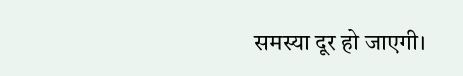समस्या दूर हो जाएगी।